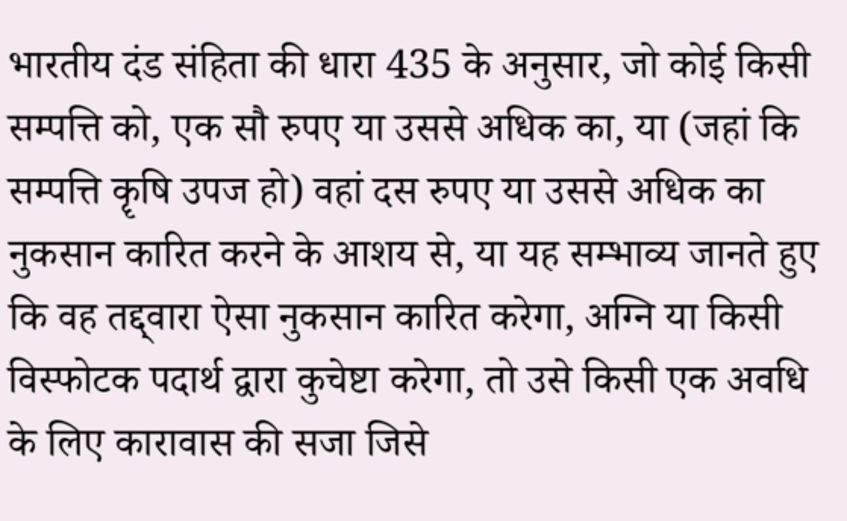भारतीय दंड संहिता की धारा 435 के अनुसार, जो कोई किसी सम्पत्ति को, एक सौ रुपए या उससे अधिक का, या (जहां कि सम्पत्ति कॄषि उपज हो) वहां दस रुपए या उससे अधिक का नुकसान कारित करने के आशय से, या यह सम्भाव्य जानते हुए कि वह तद्द्वारा ऐसा नुकसान कारित करेगा, अग्नि या किसी विस्फोटक पदार्थ द्वारा कुचेष्टा करेगा, तो उसे किसी एक अवधि के लिए कारावास की सजा जिसे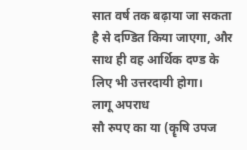सात वर्ष तक बढ़ाया जा सकता है से दण्डित किया जाएगा, और साथ ही वह आर्थिक दण्ड के लिए भी उत्तरदायी होगा।
लागू अपराध
सौ रुपए का या (कॄषि उपज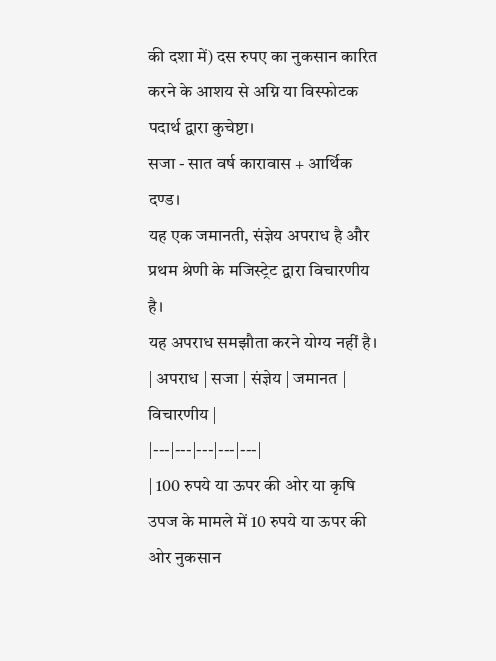की दशा में) दस रुपए का नुकसान कारित करने के आशय से अग्नि या विस्फोटक पदार्थ द्वारा कुचेष्टा।
सजा - सात वर्ष कारावास + आर्थिक दण्ड।
यह एक जमानती, संज्ञेय अपराध है और प्रथम श्रेणी के मजिस्ट्रेट द्वारा विचारणीय है।
यह अपराध समझौता करने योग्य नहीं है।
| अपराध | सजा | संज्ञेय | जमानत | विचारणीय |
|---|---|---|---|---|
| 100 रुपये या ऊपर की ओर या कृषि उपज के मामले में 10 रुपये या ऊपर की ओर नुकसान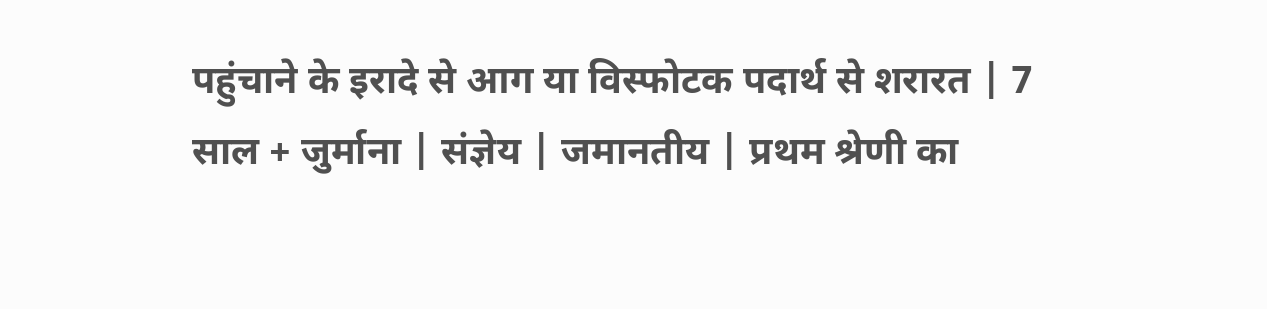पहुंचाने के इरादे से आग या विस्फोटक पदार्थ से शरारत | 7 साल + जुर्माना | संज्ञेय | जमानतीय | प्रथम श्रेणी का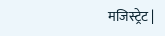मजिस्ट्रेट |